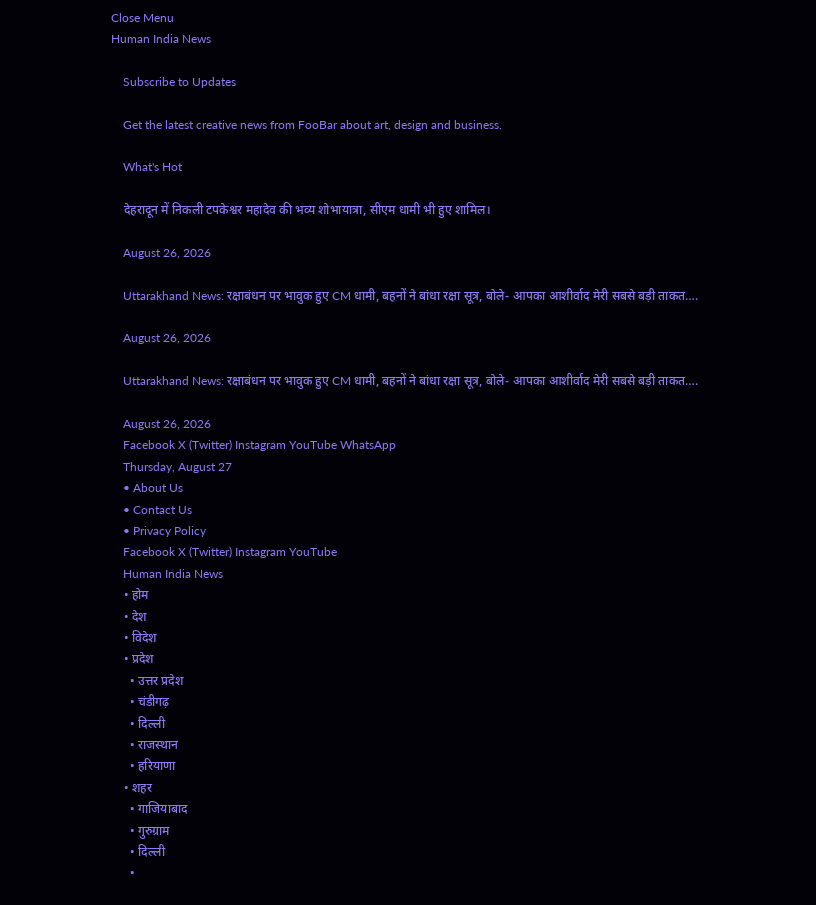Close Menu
Human India News

    Subscribe to Updates

    Get the latest creative news from FooBar about art, design and business.

    What's Hot

    देहरादून में निकली टपकेश्वर महादेव की भव्य शोभायात्रा, सीएम धामी भी हुए शामिल।

    August 26, 2026

    Uttarakhand News: रक्षाबंधन पर भावुक हुए CM धामी, बहनों ने बांधा रक्षा सूत्र, बोले- आपका आशीर्वाद मेरी सबसे बड़ी ताकत….

    August 26, 2026

    Uttarakhand News: रक्षाबंधन पर भावुक हुए CM धामी, बहनों ने बांधा रक्षा सूत्र, बोले- आपका आशीर्वाद मेरी सबसे बड़ी ताकत….

    August 26, 2026
    Facebook X (Twitter) Instagram YouTube WhatsApp
    Thursday, August 27
    • About Us
    • Contact Us
    • Privacy Policy
    Facebook X (Twitter) Instagram YouTube
    Human India News
    • होम
    • देश
    • विदेश
    • प्रदेश
      • उत्तर प्रदेश
      • चंडीगढ़
      • दिल्ली
      • राजस्थान
      • हरियाणा
    • शहर
      • गाजियाबाद
      • गुरुग्राम
      • दिल्ली
      •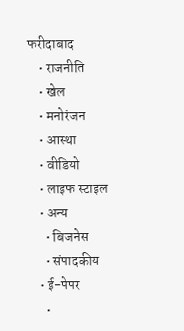फरीदाबाद
    • राजनीति
    • खेल
    • मनोरंजन
    • आस्था
    • वीडियो
    • लाइफ स्टाइल
    • अन्य
      • बिजनेस
      • संपादकीय
    • ई-पेपर
      •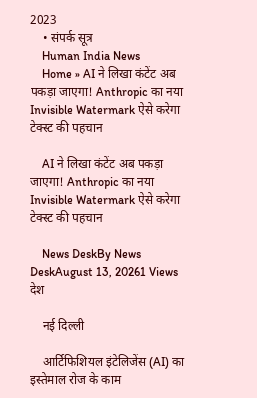2023
    • संपर्क सूत्र
    Human India News
    Home » AI ने लिखा कंटेंट अब पकड़ा जाएगा! Anthropic का नया Invisible Watermark ऐसे करेगा टेक्स्ट की पहचान

    AI ने लिखा कंटेंट अब पकड़ा जाएगा! Anthropic का नया Invisible Watermark ऐसे करेगा टेक्स्ट की पहचान

    News DeskBy News DeskAugust 13, 20261 Views देश

    नई दिल्ली

    आर्टिफिशियल इंटेलिजेंस (AI) का इस्तेमाल रोज के काम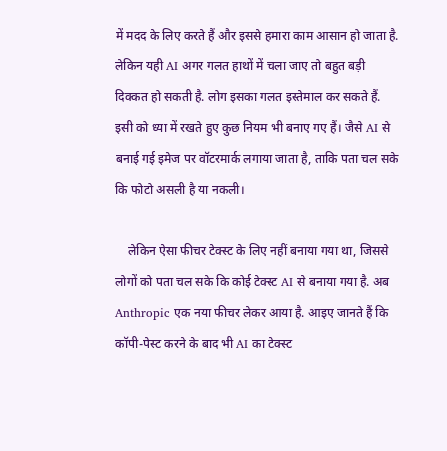में मदद के लिए करते हैं और इससे हमारा काम आसान हो जाता है. लेकिन यही AI अगर गलत हाथों में चला जाए तो बहुत बड़ी दिक्कत हो सकती है. लोग इसका गलत इस्तेमाल कर सकते हैं. इसी को ध्या में रखते हुए कुछ नियम भी बनाए गए हैं। जैसे AI से बनाई गई इमेज पर वॉटरमार्क लगाया जाता है, ताकि पता चल सके कि फोटो असली है या नकली।

    लेकिन ऐसा फीचर टेक्स्ट के लिए नहीं बनाया गया था, जिससे लोगों को पता चल सके कि कोई टेक्स्ट AI से बनाया गया है. अब Anthropic एक नया फीचर लेकर आया है. आइए जानते हैं कि कॉपी-पेस्ट करने के बाद भी AI का टेक्स्ट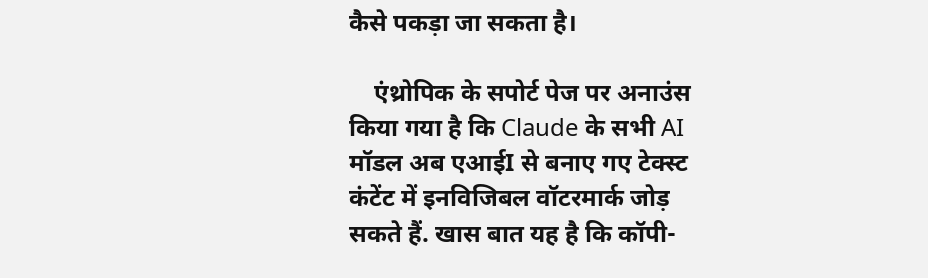कैसे पकड़ा जा सकता है।

    एंथ्रोपिक के सपोर्ट पेज पर अनाउंस किया गया है कि Claude के सभी AI मॉडल अब एआईI से बनाए गए टेक्स्ट कंटेंट में इनविजिबल वॉटरमार्क जोड़ सकते हैं. खास बात यह है कि कॉपी-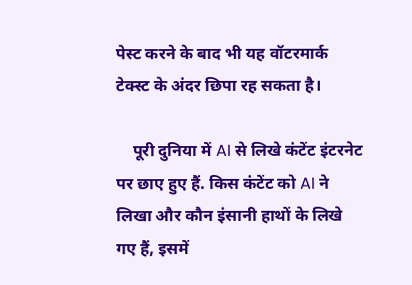पेस्ट करने के बाद भी यह वॉटरमार्क टेक्स्ट के अंदर छिपा रह सकता है।

    पूरी दुनिया में AI से लिखे कंटेंट इंटरनेट पर छाए हुए हैं. किस कंटेंट को AI ने लिखा और कौन इंसानी हाथों के लिखे गए हैं, इसमें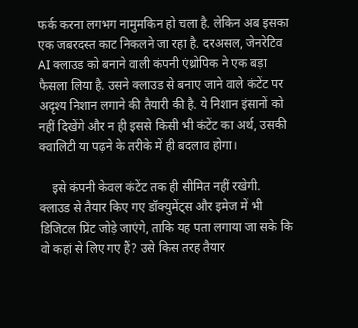फर्क करना लगभग नामुमकिन हो चला है. लेकिन अब इसका एक जबरदस्त काट निकलने जा रहा है. दरअसल, जेनरेटिव AI क्लाउड को बनाने वाली कंपनी एंथ्रोपिक ने एक बड़ा फैसला लिया है. उसने क्लाउड से बनाए जाने वाले कंटेंट पर अदृश्य निशान लगाने की तैयारी की है. ये निशान इंसानों को नहीं दिखेंगे और न ही इससे किसी भी कंटेंट का अर्थ, उसकी क्वालिटी या पढ़ने के तरीके में ही बदलाव होगा।

    इसे कंपनी केवल कंटेंट तक ही सीमित नहीं रखेगी. क्लाउड से तैयार किए गए डॉक्युमेंट्स और इमेज में भी डिजिटल प्रिंट जोड़े जाएंगे, ताकि यह पता लगाया जा सके कि वो कहां से लिए गए हैं? उसे किस तरह तैयार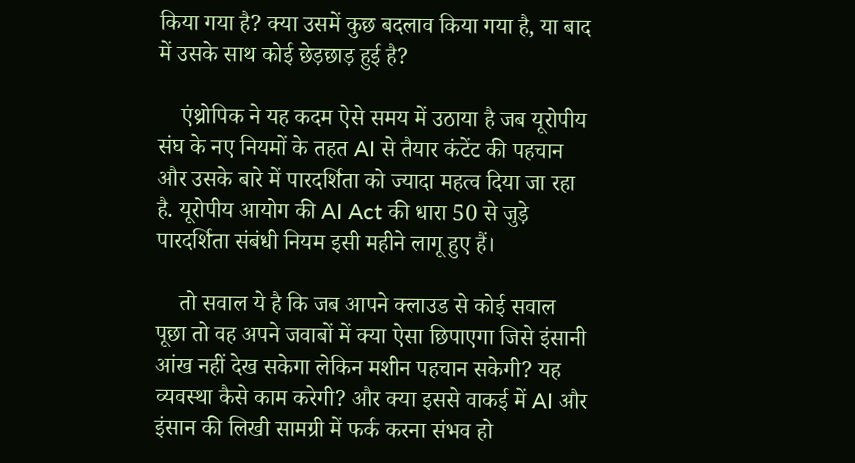किया गया है? क्या उसमें कुछ बदलाव किया गया है, या बाद में उसके साथ कोई छेड़छाड़ हुई है?

    एंथ्रोपिक ने यह कदम ऐसे समय में उठाया है जब यूरोपीय संघ के नए नियमों के तहत AI से तैयार कंटेंट की पहचान और उसके बारे में पारदर्शिता को ज्यादा महत्व दिया जा रहा है. यूरोपीय आयोग की AI Act की धारा 50 से जुड़े पारदर्शिता संबंधी नियम इसी महीने लागू हुए हैं।

    तो सवाल ये है कि जब आपने क्लाउड से कोई सवाल पूछा तो वह अपने जवाबों में क्या ऐसा छिपाएगा जिसे इंसानी आंख नहीं देख सकेगा लेकिन मशीन पहचान सकेगी? यह व्यवस्था कैसे काम करेगी? और क्या इससे वाकई में AI और इंसान की लिखी सामग्री में फर्क करना संभव हो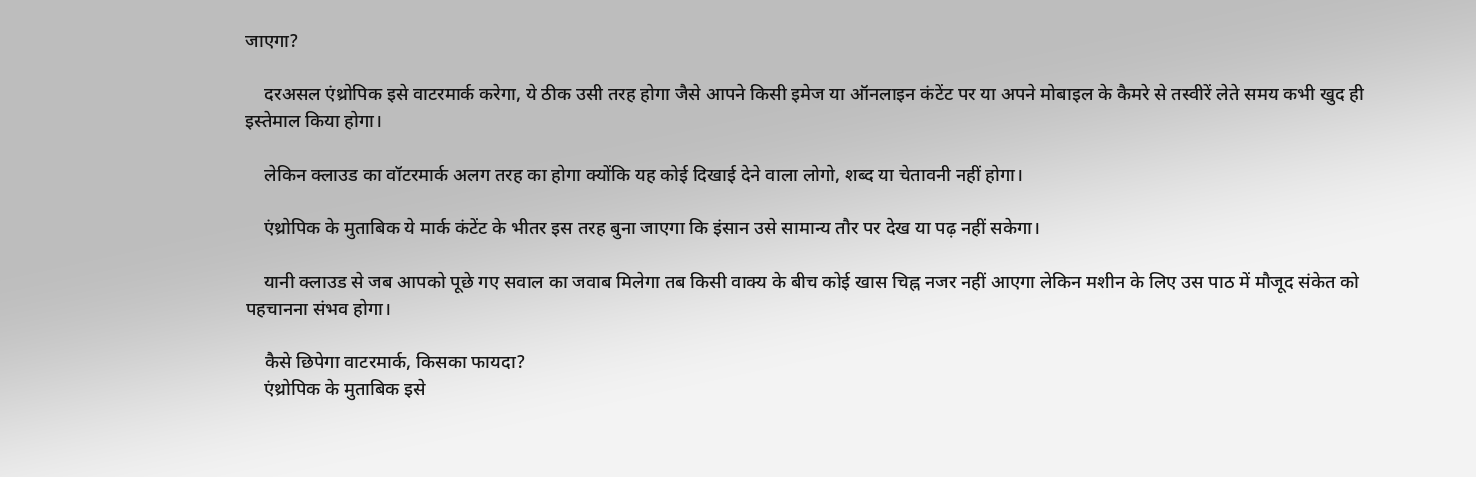जाएगा?

    दरअसल एंथ्रोपिक इसे वाटरमार्क करेगा, ये ठीक उसी तरह होगा जैसे आपने किसी इमेज या ऑनलाइन कंटेंट पर या अपने मोबाइल के कैमरे से तस्वीरें लेते समय कभी खुद ही इस्तेमाल किया होगा।

    लेकिन क्लाउड का वॉटरमार्क अलग तरह का होगा क्योंकि यह कोई दिखाई देने वाला लोगो, शब्द या चेतावनी नहीं होगा।

    एंथ्रोपिक के मुताबिक ये मार्क कंटेंट के भीतर इस तरह बुना जाएगा कि इंसान उसे सामान्य तौर पर देख या पढ़ नहीं सकेगा।

    यानी क्लाउड से जब आपको पूछे गए सवाल का जवाब मिलेगा तब किसी वाक्य के बीच कोई खास चिह्न नजर नहीं आएगा लेकिन मशीन के लिए उस पाठ में मौजूद संकेत को पहचानना संभव होगा।

    कैसे छिपेगा वाटरमार्क, किसका फायदा?
    एंथ्रोपिक के मुताबिक इसे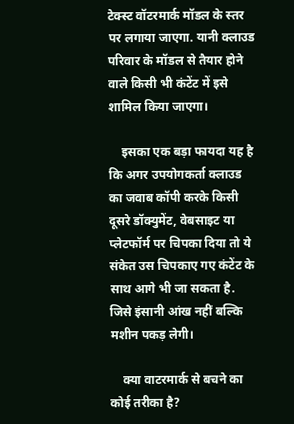टेक्स्ट वॉटरमार्क मॉडल के स्तर पर लगाया जाएगा. यानी क्लाउड परिवार के मॉडल से तैयार होने वाले किसी भी कंटेंट में इसे शामिल किया जाएगा।

    इसका एक बड़ा फायदा यह है कि अगर उपयोगकर्ता क्लाउड का जवाब कॉपी करके किसी दूसरे डॉक्युमेंट, वेबसाइट या प्लेटफॉर्म पर चिपका दिया तो ये संकेत उस चिपकाए गए कंटेंट के साथ आगे भी जा सकता है. जिसे इंसानी आंख नहीं बल्कि मशीन पकड़ लेगी।

    क्या वाटरमार्क से बचने का कोई तरीका है?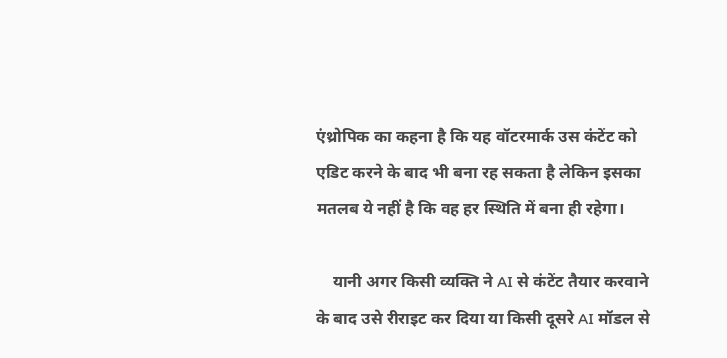एंथ्रोपिक का कहना है कि यह वॉटरमार्क उस कंटेंट को एडिट करने के बाद भी बना रह सकता है लेकिन इसका मतलब ये नहीं है कि वह हर स्थिति में बना ही रहेगा।

    यानी अगर किसी व्यक्ति ने AI से कंटेंट तैयार करवाने के बाद उसे रीराइट कर दिया या किसी दूसरे AI मॉडल से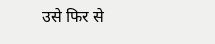उसे फिर से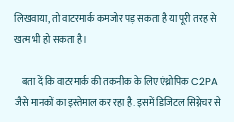लिखवाया, तो वाटरमार्क कमजोर पड़ सकता है या पूरी तरह से खत्म भी हो सकता है।

    बता दें कि वाटरमार्क की तकनीक के लिए एंथ्रोपिक C2PA जैसे मानकों का इस्तेमाल कर रहा है. इसमें डिजिटल सिग्नेचर से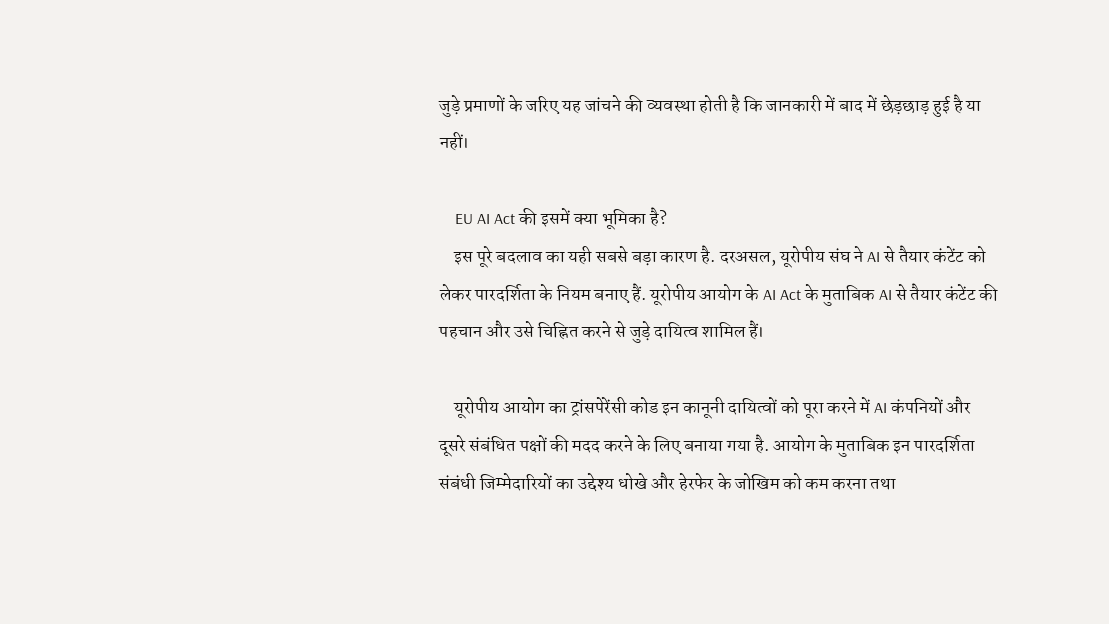जुड़े प्रमाणों के जरिए यह जांचने की व्यवस्था होती है कि जानकारी में बाद में छेड़छाड़ हुई है या नहीं।

    EU AI Act की इसमें क्या भूमिका है?
    इस पूरे बदलाव का यही सबसे बड़ा कारण है. दरअसल, यूरोपीय संघ ने AI से तैयार कंटेंट को लेकर पारदर्शिता के नियम बनाए हैं. यूरोपीय आयोग के AI Act के मुताबिक AI से तैयार कंटेंट की पहचान और उसे चिह्नित करने से जुड़े दायित्व शामिल हैं।

    यूरोपीय आयोग का ट्रांसपेरेंसी कोड इन कानूनी दायित्वों को पूरा करने में AI कंपनियों और दूसरे संबंधित पक्षों की मदद करने के लिए बनाया गया है. आयोग के मुताबिक इन पारदर्शिता संबंधी जिम्मेदारियों का उद्देश्य धोखे और हेरफेर के जोखिम को कम करना तथा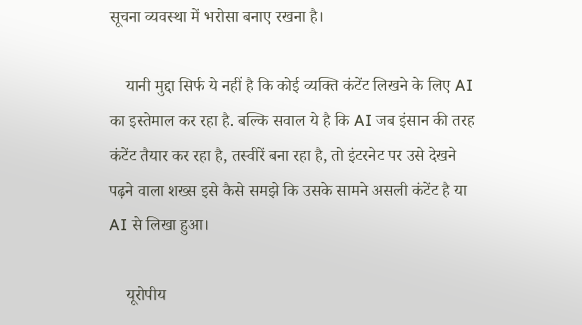सूचना व्यवस्था में भरोसा बनाए रखना है।

    यानी मुद्दा सिर्फ ये नहीं है कि कोई व्यक्ति कंटेंट लिखने के लिए AI का इस्तेमाल कर रहा है. बल्कि सवाल ये है कि AI जब इंसान की तरह कंटेंट तैयार कर रहा है, तस्वीरें बना रहा है, तो इंटरनेट पर उसे देखने पढ़ने वाला शख्स इसे कैसे समझे कि उसके सामने असली कंटेंट है या AI से लिखा हुआ।

    यूरोपीय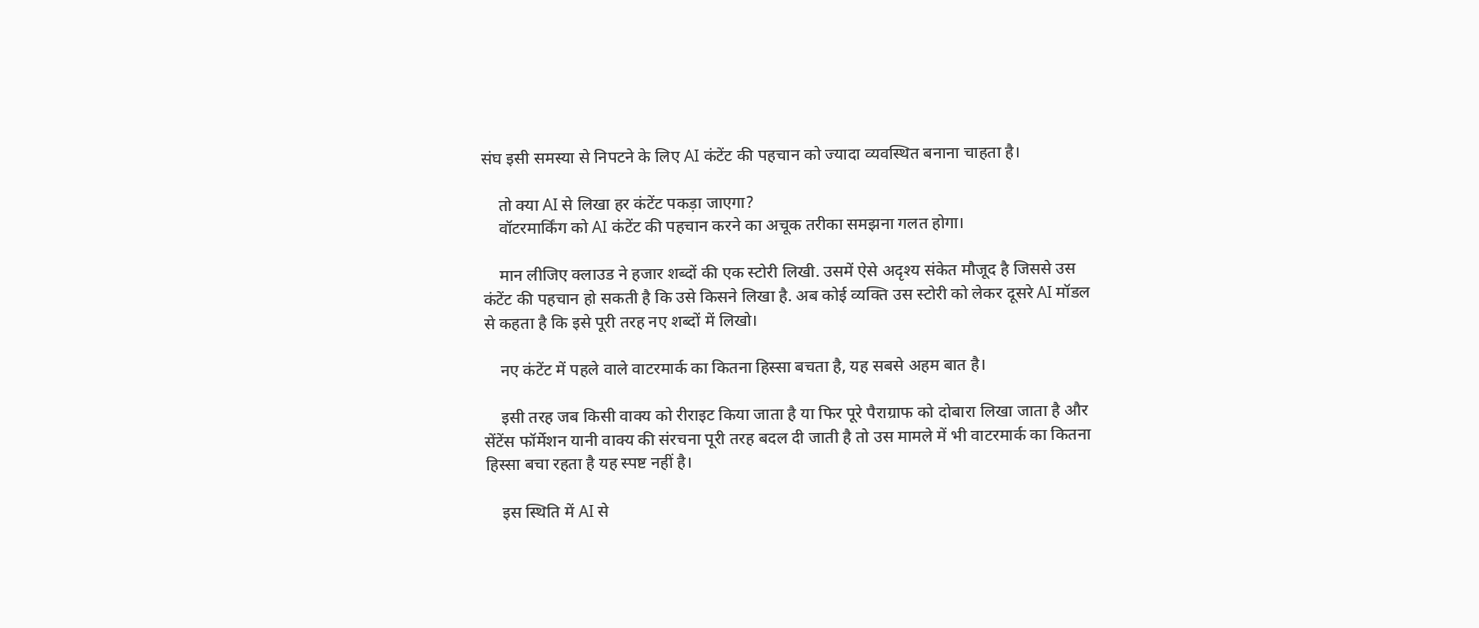संघ इसी समस्या से निपटने के लिए AI कंटेंट की पहचान को ज्यादा व्यवस्थित बनाना चाहता है।

    तो क्या AI से लिखा हर कंटेंट पकड़ा जाएगा?
    वॉटरमार्किंग को AI कंटेंट की पहचान करने का अचूक तरीका समझना गलत होगा।

    मान लीजिए क्लाउड ने हजार शब्दों की एक स्टोरी लिखी. उसमें ऐसे अदृश्य संकेत मौजूद है जिससे उस कंटेंट की पहचान हो सकती है कि उसे किसने लिखा है. अब कोई व्यक्ति उस स्टोरी को लेकर दूसरे AI मॉडल से कहता है कि इसे पूरी तरह नए शब्दों में लिखो।

    नए कंटेंट में पहले वाले वाटरमार्क का कितना हिस्सा बचता है, यह सबसे अहम बात है।

    इसी तरह जब किसी वाक्य को रीराइट किया जाता है या फिर पूरे पैराग्राफ को दोबारा लिखा जाता है और सेंटेंस फॉर्मेशन यानी वाक्य की संरचना पूरी तरह बदल दी जाती है तो उस मामले में भी वाटरमार्क का कितना हिस्सा बचा रहता है यह स्पष्ट नहीं है।

    इस स्थिति में AI से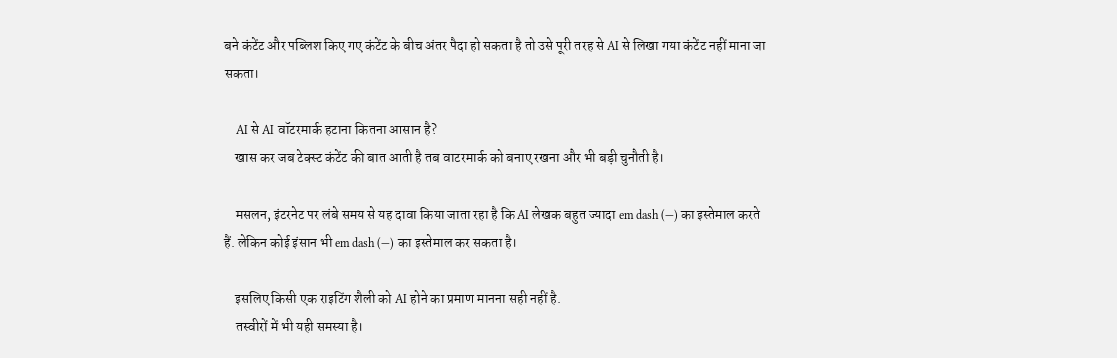बने कंटेंट और पब्लिश किए गए कंटेंट के बीच अंतर पैदा हो सकता है तो उसे पूरी तरह से AI से लिखा गया कंटेंट नहीं माना जा सकता।

    AI से AI वॉटरमार्क हटाना कितना आसान है?
    खास कर जब टेक्स्ट कंटेंट की बात आती है तब वाटरमार्क को बनाए रखना और भी बड़ी चुनौती है।

    मसलन, इंटरनेट पर लंबे समय से यह दावा किया जाता रहा है कि AI लेखक बहुत ज्यादा em dash (—) का इस्तेमाल करते हैं. लेकिन कोई इंसान भी em dash (—) का इस्तेमाल कर सकता है।

    इसलिए किसी एक राइटिंग शैली को AI होने का प्रमाण मानना सही नहीं है.
    तस्वीरों में भी यही समस्या है।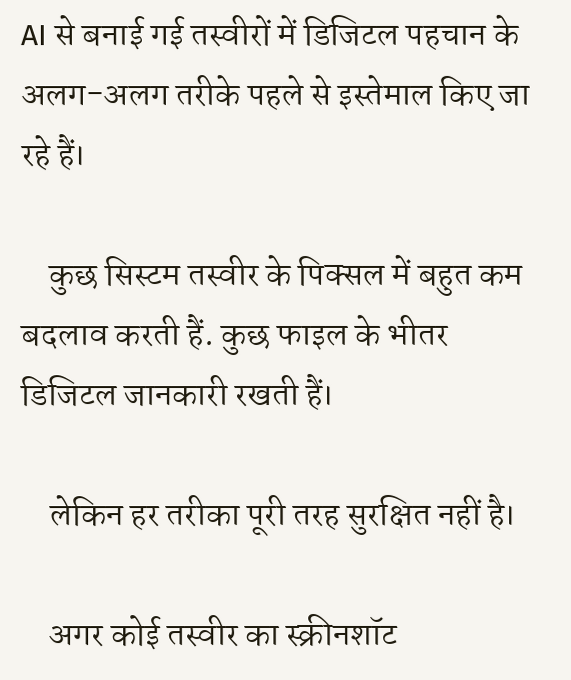AI से बनाई गई तस्वीरों में डिजिटल पहचान के अलग-अलग तरीके पहले से इस्तेमाल किए जा रहे हैं।

    कुछ सिस्टम तस्वीर के पिक्सल में बहुत कम बदलाव करती हैं. कुछ फाइल के भीतर डिजिटल जानकारी रखती हैं।

    लेकिन हर तरीका पूरी तरह सुरक्षित नहीं है।

    अगर कोई तस्वीर का स्क्रीनशॉट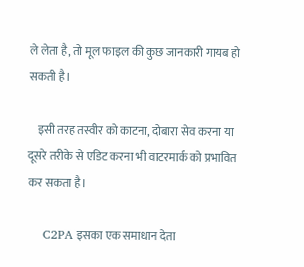ले लेता है, तो मूल फाइल की कुछ जानकारी गायब हो सकती है।

    इसी तरह तस्वीर को काटना, दोबारा सेव करना या दूसरे तरीके से एडिट करना भी वाटरमार्क को प्रभावित कर सकता है।

    C2PA इसका एक समाधान देता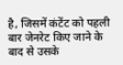है, जिसमें कंटेंट को पहली बार जेनरेट किए जाने के बाद से उसके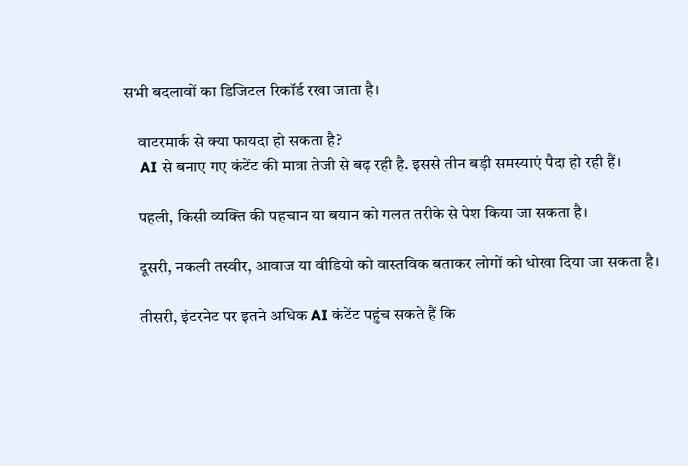सभी बदलावों का डिजिटल रिकॉर्ड रखा जाता है।

    वाटरमार्क से क्या फायदा हो सकता है?
    AI से बनाए गए कंटेंट की मात्रा तेजी से बढ़ रही है. इससे तीन बड़ी समस्याएं पैदा हो रही हैं।

    पहली, किसी व्यक्ति की पहचान या बयान को गलत तरीके से पेश किया जा सकता है।

    दूसरी, नकली तस्वीर, आवाज या वीडियो को वास्तविक बताकर लोगों को धोखा दिया जा सकता है।

    तीसरी, इंटरनेट पर इतने अधिक AI कंटेंट पहुंच सकते हैं कि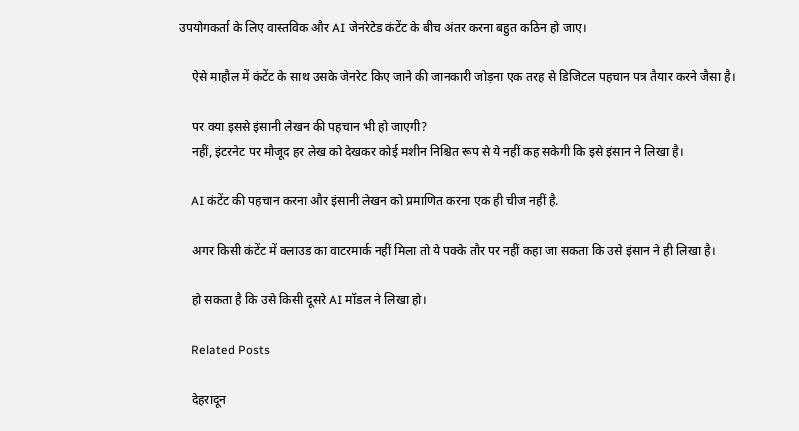उपयोगकर्ता के लिए वास्तविक और AI जेनरेटेड कंटेंट के बीच अंतर करना बहुत कठिन हो जाए।

    ऐसे माहौल में कंटेंट के साथ उसके जेनरेट किए जाने की जानकारी जोड़ना एक तरह से डिजिटल पहचान पत्र तैयार करने जैसा है।

    पर क्या इससे इंसानी लेखन की पहचान भी हो जाएगी?
    नहीं, इंटरनेट पर मौजूद हर लेख को देखकर कोई मशीन निश्चित रूप से ये नहीं कह सकेगी कि इसे इंसान ने लिखा है।

    AI कंटेंट की पहचान करना और इंसानी लेखन को प्रमाणित करना एक ही चीज नहीं है.

    अगर किसी कंटेंट में क्लाउड का वाटरमार्क नहीं मिला तो ये पक्के तौर पर नहीं कहा जा सकता कि उसे इंसान ने ही लिखा है।

    हो सकता है कि उसे किसी दूसरे AI मॉडल ने लिखा हो।

    Related Posts

    देहरादून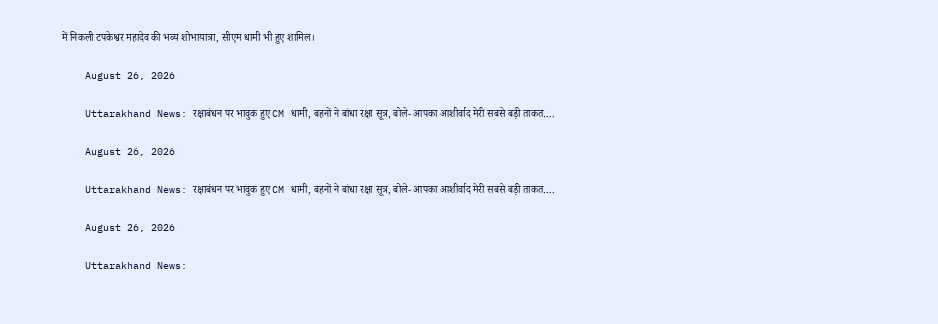में निकली टपकेश्वर महादेव की भव्य शोभायात्रा, सीएम धामी भी हुए शामिल।

    August 26, 2026

    Uttarakhand News: रक्षाबंधन पर भावुक हुए CM धामी, बहनों ने बांधा रक्षा सूत्र, बोले- आपका आशीर्वाद मेरी सबसे बड़ी ताकत….

    August 26, 2026

    Uttarakhand News: रक्षाबंधन पर भावुक हुए CM धामी, बहनों ने बांधा रक्षा सूत्र, बोले- आपका आशीर्वाद मेरी सबसे बड़ी ताकत….

    August 26, 2026

    Uttarakhand News: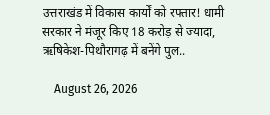उत्तराखंड में विकास कार्यों को रफ्तार! धामी सरकार ने मंजूर किए 18 करोड़ से ज्यादा, ऋषिकेश-पिथौरागढ़ में बनेंगे पुल..

    August 26, 2026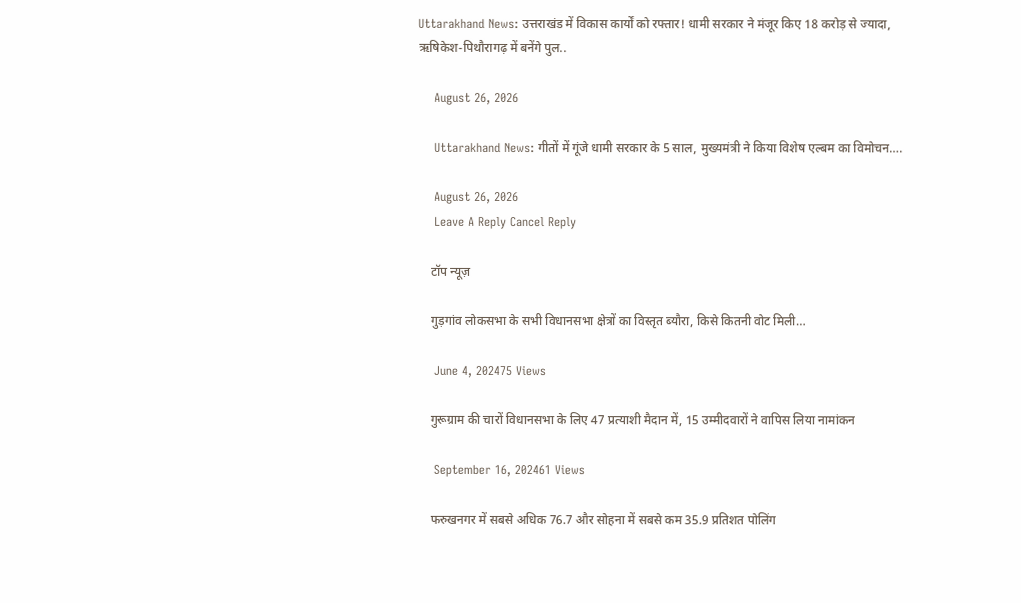Uttarakhand News: उत्तराखंड में विकास कार्यों को रफ्तार! धामी सरकार ने मंजूर किए 18 करोड़ से ज्यादा, ऋषिकेश-पिथौरागढ़ में बनेंगे पुल..

    August 26, 2026

    Uttarakhand News: गीतों में गूंजे धामी सरकार के 5 साल, मुख्यमंत्री ने किया विशेष एल्बम का विमोचन….

    August 26, 2026
    Leave A Reply Cancel Reply

    टॉप न्यूज़

    गुड़गांव लोकसभा के सभी विधानसभा क्षेत्रों का विस्तृत ब्यौरा, किसे कितनी वोट मिली…

    June 4, 202475 Views

    गुरूग्राम की चारों विधानसभा के लिए 47 प्रत्याशी मैदान में, 15 उम्मीदवारों ने वापिस लिया नामांकन

    September 16, 202461 Views

    फरुखनगर में सबसे अधिक 76.7 और सोहना में सबसे कम 35.9 प्रतिशत पोलिंग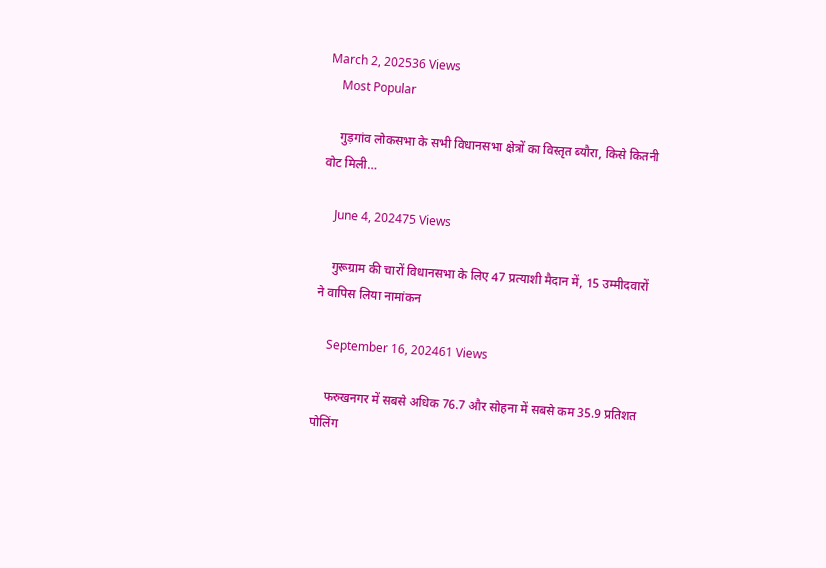March 2, 202536 Views
    Most Popular

    गुड़गांव लोकसभा के सभी विधानसभा क्षेत्रों का विस्तृत ब्यौरा, किसे कितनी वोट मिली…

    June 4, 202475 Views

    गुरूग्राम की चारों विधानसभा के लिए 47 प्रत्याशी मैदान में, 15 उम्मीदवारों ने वापिस लिया नामांकन

    September 16, 202461 Views

    फरुखनगर में सबसे अधिक 76.7 और सोहना में सबसे कम 35.9 प्रतिशत पोलिंग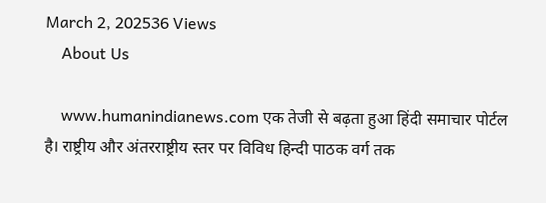March 2, 202536 Views
    About Us

    www.humanindianews.com एक तेजी से बढ़ता हुआ हिंदी समाचार पोर्टल है। राष्ट्रीय और अंतरराष्ट्रीय स्तर पर विविध हिन्दी पाठक वर्ग तक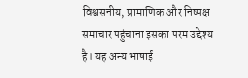विश्वसनीय, प्रामाणिक और निष्पक्ष समाचार पहुंचाना इसका परम उद्देश्य है। यह अन्य भाषाई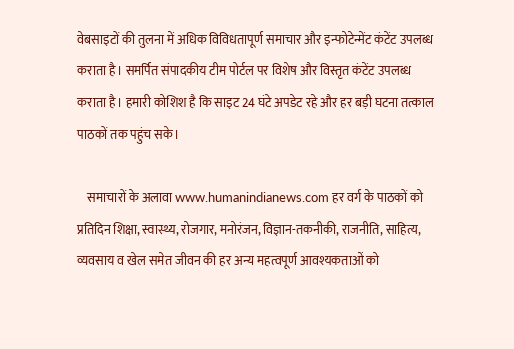वेबसाइटों की तुलना में अधिक विविधतापूर्ण समाचार और इन्फोटेन्मेंट कंटेंट उपलब्ध कराता है। समर्पित संपादकीय टीम पोर्टल पर विशेष और विस्तृत कंटेंट उपलब्ध कराता है। हमारी कोशिश है कि साइट 24 घंटे अपडेट रहे और हर बड़ी घटना तत्काल पाठकों तक पहुंच सके।

    समाचारों के अलावा www.humanindianews.com हर वर्ग के पाठकों को प्रतिदिन शिक्षा, स्वास्थ्य, रोजगार, मनोरंजन, विज्ञान-तकनीकी, राजनीति, साहित्य, व्यवसाय व खेल समेत जीवन की हर अन्य महत्वपूर्ण आवश्यकताओं को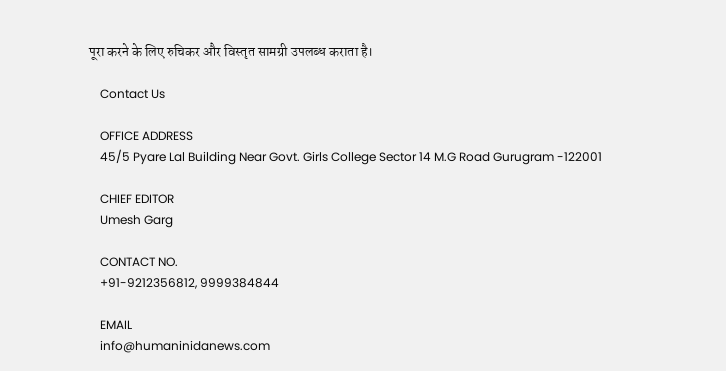पूरा करने के लिए रुचिकर और विस्तृत सामग्री उपलब्ध कराता है।

    Contact Us

    OFFICE ADDRESS
    45/5 Pyare Lal Building Near Govt. Girls College Sector 14 M.G Road Gurugram -122001

    CHIEF EDITOR
    Umesh Garg

    CONTACT NO.
    +91-9212356812, 9999384844

    EMAIL
    info@humaninidanews.com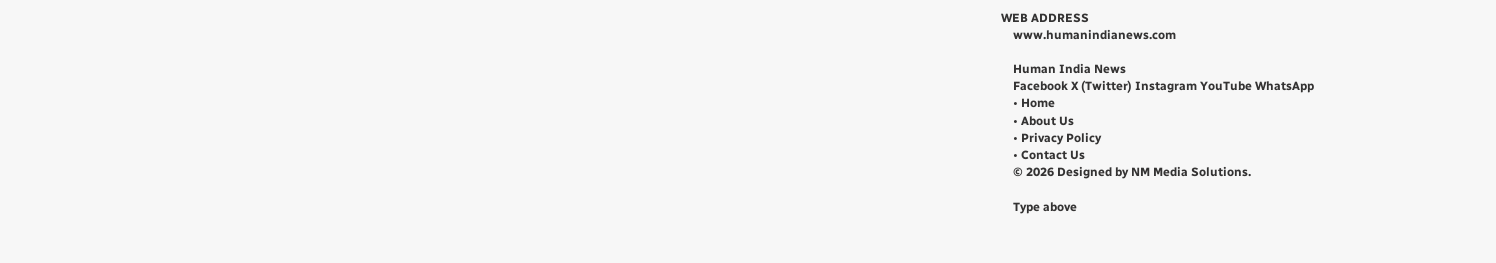WEB ADDRESS
    www.humanindianews.com

    Human India News
    Facebook X (Twitter) Instagram YouTube WhatsApp
    • Home
    • About Us
    • Privacy Policy
    • Contact Us
    © 2026 Designed by NM Media Solutions.

    Type above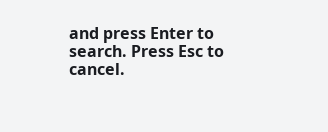and press Enter to search. Press Esc to cancel.